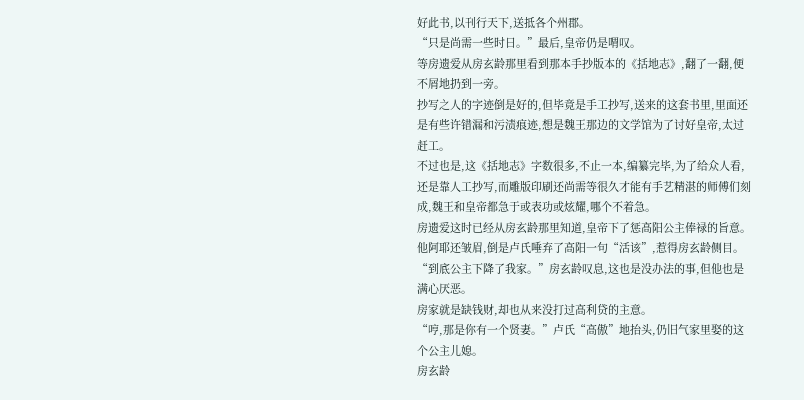好此书,以刊行天下,送抵各个州郡。
“只是尚需一些时日。”最后,皇帝仍是喟叹。
等房遗爱从房玄龄那里看到那本手抄版本的《括地志》,翻了一翻,便不屑地扔到一旁。
抄写之人的字迹倒是好的,但毕竟是手工抄写,送来的这套书里,里面还是有些许错漏和污渍痕迹,想是魏王那边的文学馆为了讨好皇帝,太过赶工。
不过也是,这《括地志》字数很多,不止一本,编纂完毕,为了给众人看,还是靠人工抄写,而雕版印刷还尚需等很久才能有手艺精湛的师傅们刻成,魏王和皇帝都急于或表功或炫耀,哪个不着急。
房遗爱这时已经从房玄龄那里知道,皇帝下了惩高阳公主俸禄的旨意。
他阿耶还皱眉,倒是卢氏唾弃了高阳一句“活该”,惹得房玄龄侧目。
“到底公主下降了我家。”房玄龄叹息,这也是没办法的事,但他也是满心厌恶。
房家就是缺钱财,却也从来没打过高利贷的主意。
“哼,那是你有一个贤妻。”卢氏“高傲”地抬头,仍旧气家里娶的这个公主儿媳。
房玄龄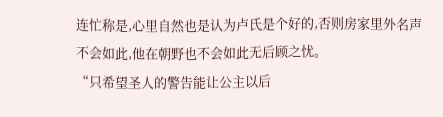连忙称是,心里自然也是认为卢氏是个好的,否则房家里外名声不会如此,他在朝野也不会如此无后顾之忧。
“只希望圣人的警告能让公主以后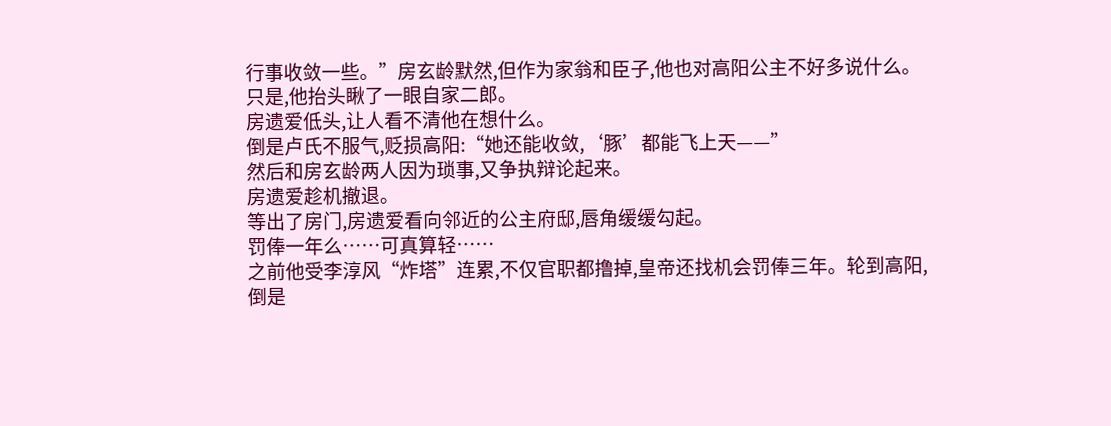行事收敛一些。”房玄龄默然,但作为家翁和臣子,他也对高阳公主不好多说什么。
只是,他抬头瞅了一眼自家二郎。
房遗爱低头,让人看不清他在想什么。
倒是卢氏不服气,贬损高阳:“她还能收敛,‘豚’都能飞上天——”
然后和房玄龄两人因为琐事,又争执辩论起来。
房遗爱趁机撤退。
等出了房门,房遗爱看向邻近的公主府邸,唇角缓缓勾起。
罚俸一年么……可真算轻……
之前他受李淳风“炸塔”连累,不仅官职都撸掉,皇帝还找机会罚俸三年。轮到高阳,倒是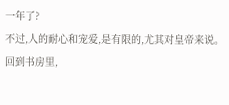一年了?
不过,人的耐心和宠爱,是有限的,尤其对皇帝来说。
回到书房里,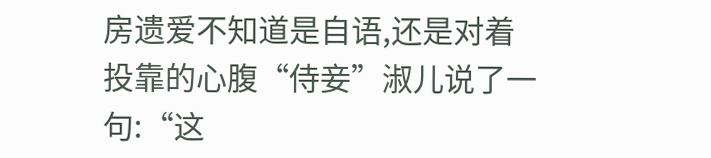房遗爱不知道是自语,还是对着投靠的心腹“侍妾”淑儿说了一句:“这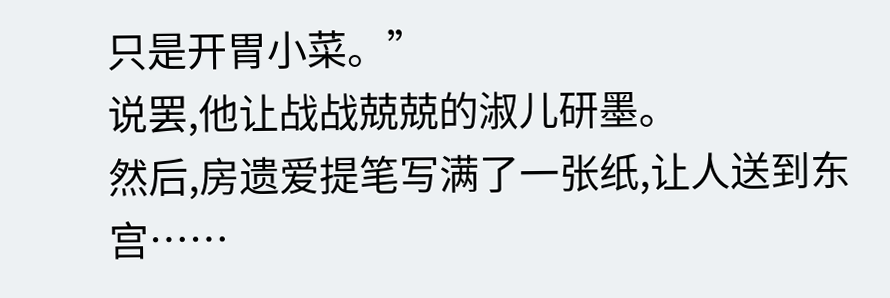只是开胃小菜。”
说罢,他让战战兢兢的淑儿研墨。
然后,房遗爱提笔写满了一张纸,让人送到东宫……